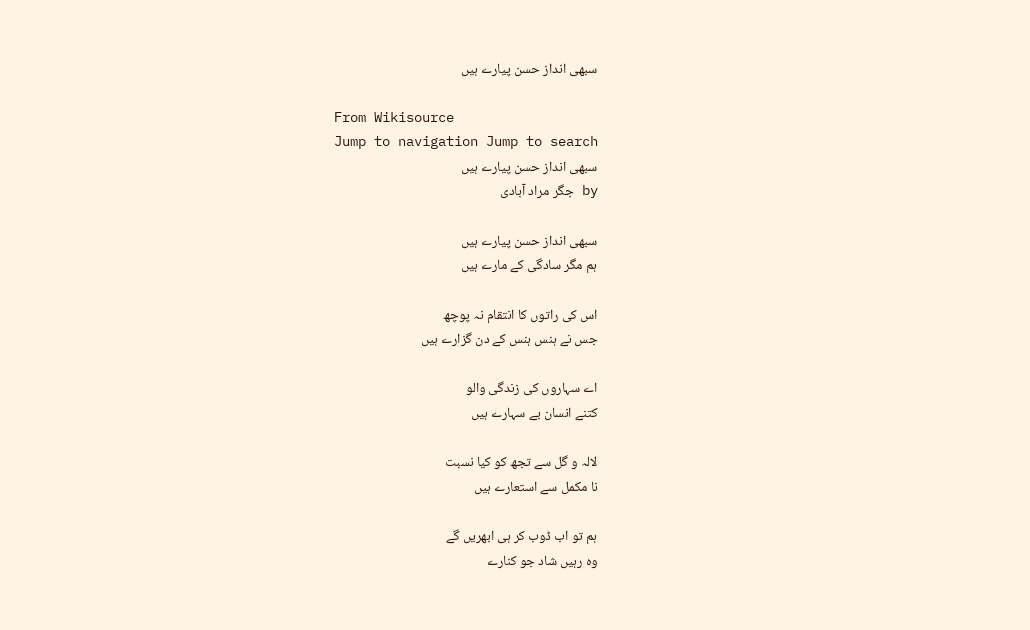سبھی انداز حسن پیارے ہیں

From Wikisource
Jump to navigation Jump to search
سبھی انداز حسن پیارے ہیں
by جگر مراد آبادی

سبھی انداز حسن پیارے ہیں
ہم مگر سادگی کے مارے ہیں

اس کی راتوں کا انتقام نہ پوچھ
جس نے ہنس ہنس کے دن گزارے ہیں

اے سہاروں کی زندگی والو
کتنے انسان بے سہارے ہیں

لالہ و گل سے تجھ کو کیا نسبت
نا مکمل سے استعارے ہیں

ہم تو اب ڈوب کر ہی ابھریں گے
وہ رہیں شاد جو کنارے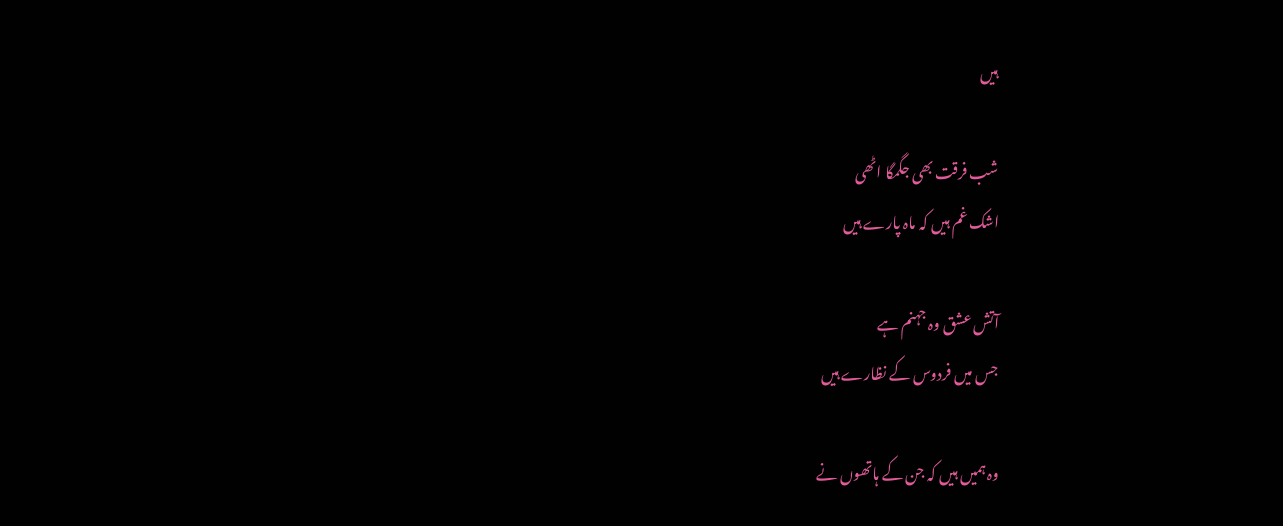ہیں

شب فرقت بھی جگمگا اٹھی
اشک غم ہیں کہ ماہ پارے ہیں

آتش عشق وہ جہنم ہے
جس میں فردوس کے نظارے ہیں

وہ ہمیں ہیں کہ جن کے ہاتھوں نے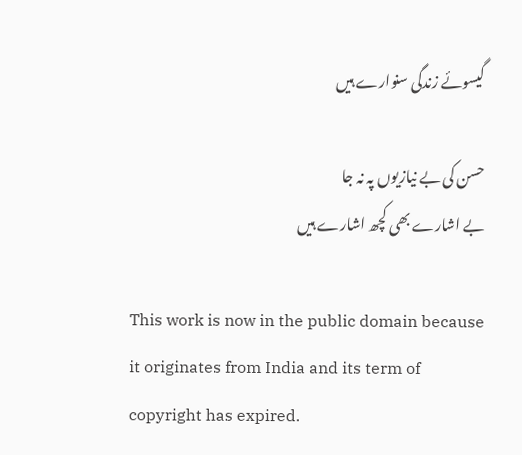گیسوئے زندگی سنوارے ہیں

حسن کی بے نیازیوں پہ نہ جا
بے اشارے بھی کچھ اشارے ہیں

This work is now in the public domain because it originates from India and its term of copyright has expired.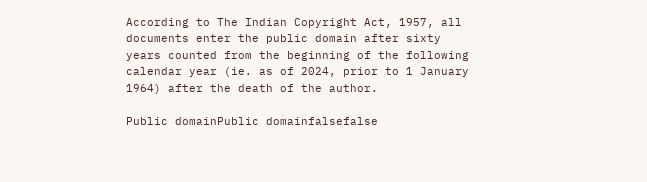According to The Indian Copyright Act, 1957, all documents enter the public domain after sixty years counted from the beginning of the following calendar year (ie. as of 2024, prior to 1 January 1964) after the death of the author.

Public domainPublic domainfalsefalse